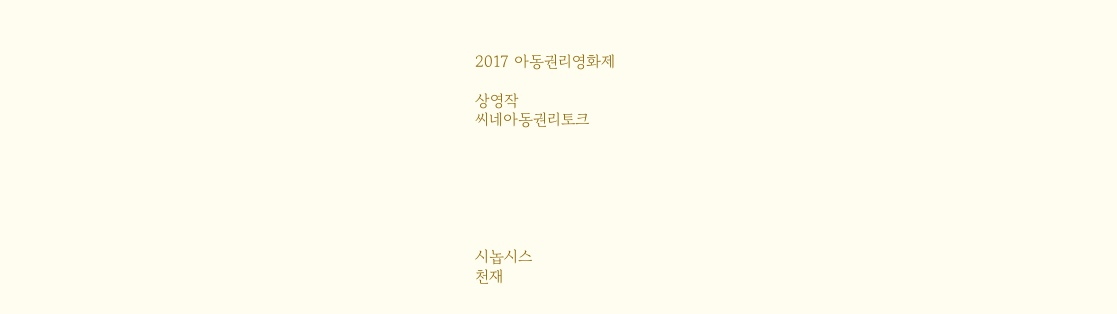2017 아동권리영화제

상영작
씨네아동권리토크






시놉시스
천재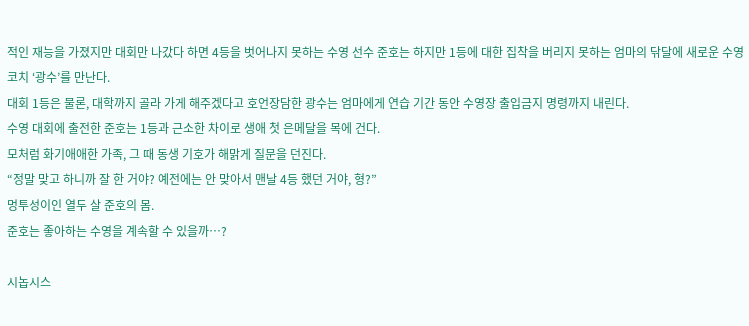적인 재능을 가졌지만 대회만 나갔다 하면 4등을 벗어나지 못하는 수영 선수 준호는 하지만 1등에 대한 집착을 버리지 못하는 엄마의 닦달에 새로운 수영 코치 ‘광수’를 만난다.
대회 1등은 물론, 대학까지 골라 가게 해주겠다고 호언장담한 광수는 엄마에게 연습 기간 동안 수영장 출입금지 명령까지 내린다.
수영 대회에 출전한 준호는 1등과 근소한 차이로 생애 첫 은메달을 목에 건다.
모처럼 화기애애한 가족, 그 때 동생 기호가 해맑게 질문을 던진다.
“정말 맞고 하니까 잘 한 거야? 예전에는 안 맞아서 맨날 4등 했던 거야, 형?”
멍투성이인 열두 살 준호의 몸.
준호는 좋아하는 수영을 계속할 수 있을까…?

시놉시스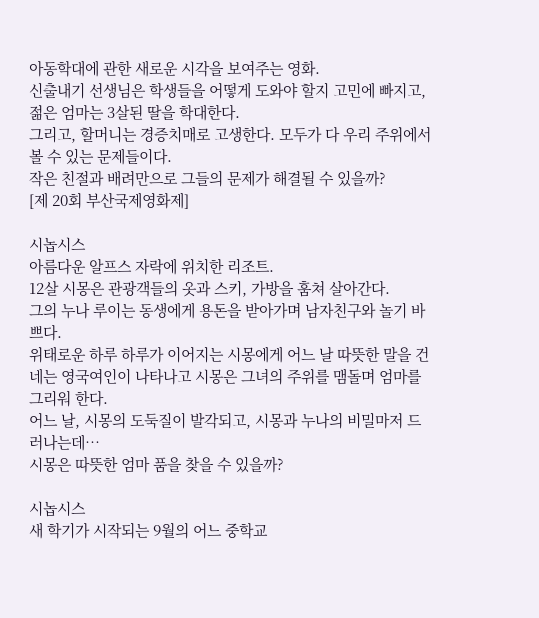아동학대에 관한 새로운 시각을 보여주는 영화.
신출내기 선생님은 학생들을 어떻게 도와야 할지 고민에 빠지고, 젊은 엄마는 3살된 딸을 학대한다.
그리고, 할머니는 경증치매로 고생한다. 모두가 다 우리 주위에서 볼 수 있는 문제들이다.
작은 친절과 배려만으로 그들의 문제가 해결될 수 있을까?
[제 20회 부산국제영화제]

시놉시스
아름다운 알프스 자락에 위치한 리조트.
12살 시몽은 관광객들의 옷과 스키, 가방을 훔쳐 살아간다.
그의 누나 루이는 동생에게 용돈을 받아가며 남자친구와 놀기 바쁘다.
위태로운 하루 하루가 이어지는 시몽에게 어느 날 따뜻한 말을 건네는 영국여인이 나타나고 시몽은 그녀의 주위를 맴돌며 엄마를 그리워 한다.
어느 날, 시몽의 도둑질이 발각되고, 시몽과 누나의 비밀마저 드러나는데…
시몽은 따뜻한 엄마 품을 찾을 수 있을까?

시놉시스
새 학기가 시작되는 9월의 어느 중학교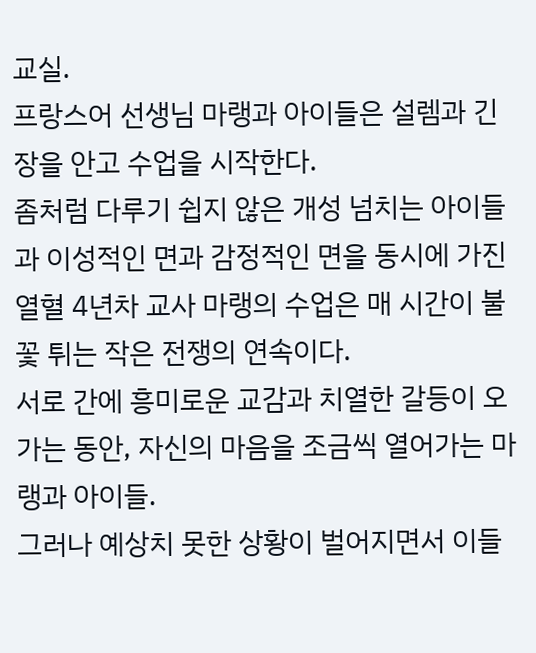교실.
프랑스어 선생님 마랭과 아이들은 설렘과 긴장을 안고 수업을 시작한다.
좀처럼 다루기 쉽지 않은 개성 넘치는 아이들과 이성적인 면과 감정적인 면을 동시에 가진 열혈 4년차 교사 마랭의 수업은 매 시간이 불꽃 튀는 작은 전쟁의 연속이다.
서로 간에 흥미로운 교감과 치열한 갈등이 오가는 동안, 자신의 마음을 조금씩 열어가는 마랭과 아이들.
그러나 예상치 못한 상황이 벌어지면서 이들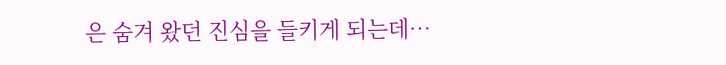은 숨겨 왔던 진심을 들키게 되는데…